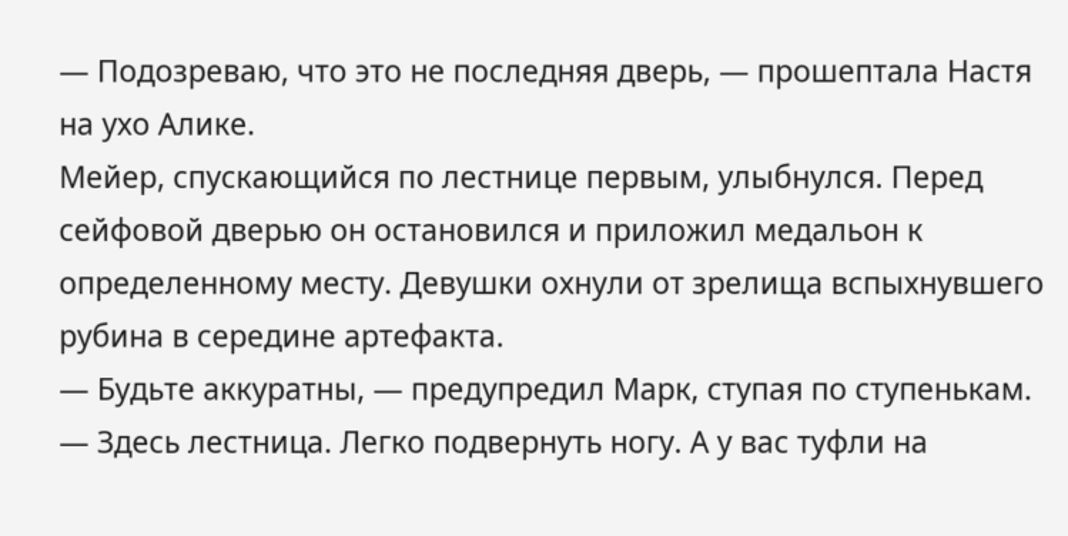— Подозреваю, что это не последняя дверь, — прошептала Настя на ухо Алике.
Мейер, спускающийся по лестнице первым, улыбнулся. Перед сейфовой дверью он остановился и приложил медальон к определенному месту. Девушки охнули от зрелища вспыхнувшего рубина в середине артефакта.
— Будьте аккуратны, — предупредил Марк, ступая по ступенькам. — Здесь лестница. Легко подвернуть ногу. А у вас туфли на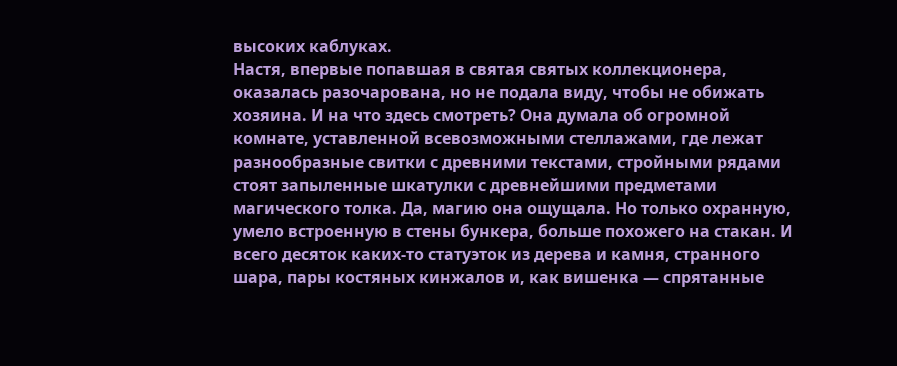высоких каблуках.
Настя, впервые попавшая в святая святых коллекционера, оказалась разочарована, но не подала виду, чтобы не обижать хозяина. И на что здесь смотреть? Она думала об огромной комнате, уставленной всевозможными стеллажами, где лежат разнообразные свитки с древними текстами, стройными рядами стоят запыленные шкатулки с древнейшими предметами магического толка. Да, магию она ощущала. Но только охранную, умело встроенную в стены бункера, больше похожего на стакан. И всего десяток каких-то статуэток из дерева и камня, странного шара, пары костяных кинжалов и, как вишенка — спрятанные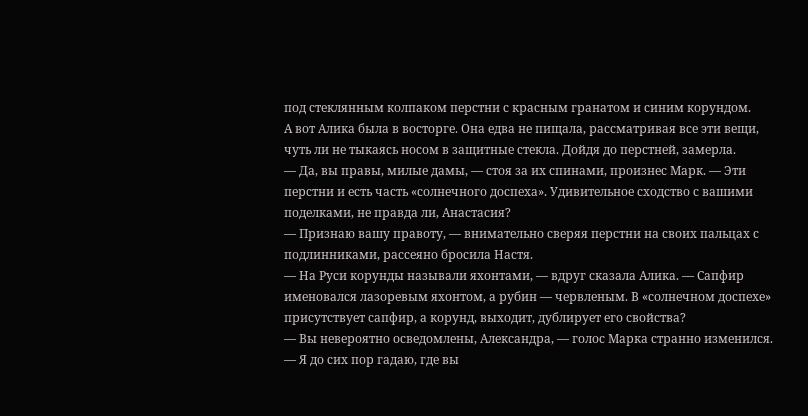под стеклянным колпаком перстни с красным гранатом и синим корундом.
А вот Алика была в восторге. Она едва не пищала, рассматривая все эти вещи, чуть ли не тыкаясь носом в защитные стекла. Дойдя до перстней, замерла.
— Да, вы правы, милые дамы, — стоя за их спинами, произнес Марк. — Эти перстни и есть часть «солнечного доспеха». Удивительное сходство с вашими поделками, не правда ли, Анастасия?
— Признаю вашу правоту, — внимательно сверяя перстни на своих пальцах с подлинниками, рассеяно бросила Настя.
— На Руси корунды называли яхонтами, — вдруг сказала Алика. — Сапфир именовался лазоревым яхонтом, а рубин — червленым. В «солнечном доспехе» присутствует сапфир, а корунд, выходит, дублирует его свойства?
— Вы невероятно осведомлены, Александра, — голос Марка странно изменился. — Я до сих пор гадаю, где вы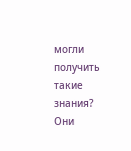могли получить такие знания? Они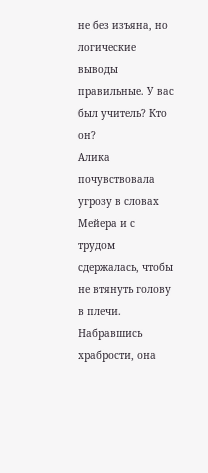не без изъяна, но логические выводы правильные. У вас был учитель? Кто он?
Алика почувствовала угрозу в словах Мейера и с трудом сдержалась, чтобы не втянуть голову в плечи. Набравшись храбрости, она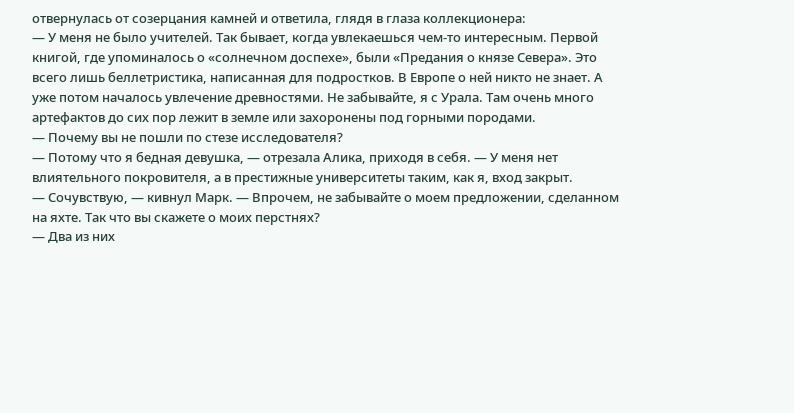отвернулась от созерцания камней и ответила, глядя в глаза коллекционера:
— У меня не было учителей. Так бывает, когда увлекаешься чем-то интересным. Первой книгой, где упоминалось о «солнечном доспехе», были «Предания о князе Севера». Это всего лишь беллетристика, написанная для подростков. В Европе о ней никто не знает. А уже потом началось увлечение древностями. Не забывайте, я с Урала. Там очень много артефактов до сих пор лежит в земле или захоронены под горными породами.
— Почему вы не пошли по стезе исследователя?
— Потому что я бедная девушка, — отрезала Алика, приходя в себя. — У меня нет влиятельного покровителя, а в престижные университеты таким, как я, вход закрыт.
— Сочувствую, — кивнул Марк. — Впрочем, не забывайте о моем предложении, сделанном на яхте. Так что вы скажете о моих перстнях?
— Два из них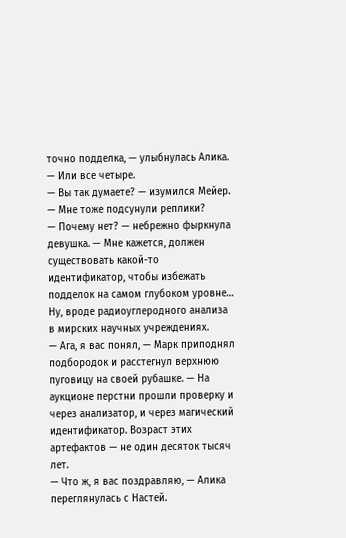точно подделка, — улыбнулась Алика. — Или все четыре.
— Вы так думаете? — изумился Мейер. — Мне тоже подсунули реплики?
— Почему нет? — небрежно фыркнула девушка. — Мне кажется, должен существовать какой-то идентификатор, чтобы избежать подделок на самом глубоком уровне… Ну, вроде радиоуглеродного анализа в мирских научных учреждениях.
— Ага, я вас понял, — Марк приподнял подбородок и расстегнул верхнюю пуговицу на своей рубашке. — На аукционе перстни прошли проверку и через анализатор, и через магический идентификатор. Возраст этих артефактов — не один десяток тысяч лет.
— Что ж, я вас поздравляю, — Алика переглянулась с Настей.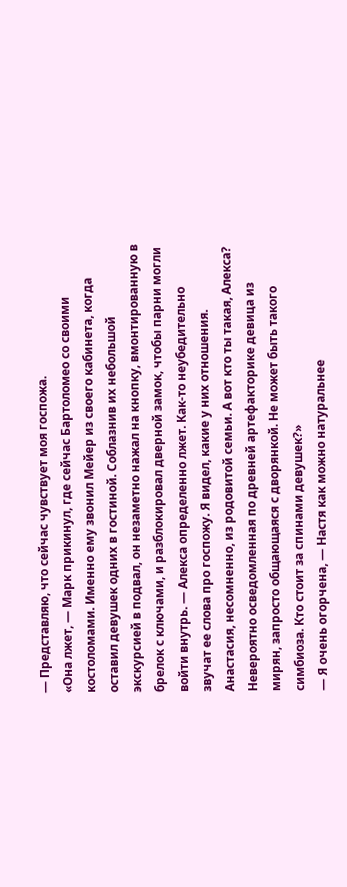— Представляю, что сейчас чувствует моя госпожа.
«Она лжет, — Марк прикинул, где сейчас Бартоломео со своими костоломами. Именно ему звонил Мейер из своего кабинета, когда оставил девушек одних в гостиной. Соблазнив их небольшой экскурсией в подвал, он незаметно нажал на кнопку, вмонтированную в брелок с ключами, и разблокировал дверной замок, чтобы парни могли войти внутрь. — Алекса определенно лжет. Как-то неубедительно звучат ее слова про госпожу. Я видел, какие у них отношения. Анастасия, несомненно, из родовитой семьи. А вот кто ты такая, Алекса? Невероятно осведомленная по древней артефакторике девица из мирян, запросто общающаяся с дворянкой. Не может быть такого симбиоза. Кто стоит за спинами девушек?»
— Я очень огорчена, — Настя как можно натуральнее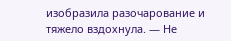изобразила разочарование и тяжело вздохнула. — Не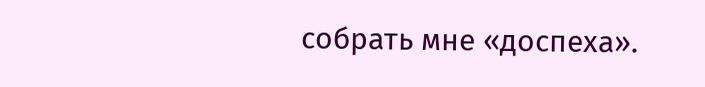собрать мне «доспеха».